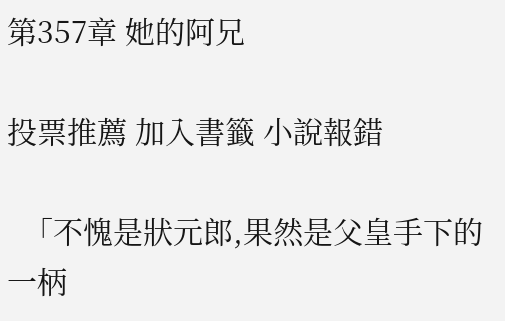第357章 她的阿兄

投票推薦 加入書籤 小說報錯

  「不愧是狀元郎,果然是父皇手下的一柄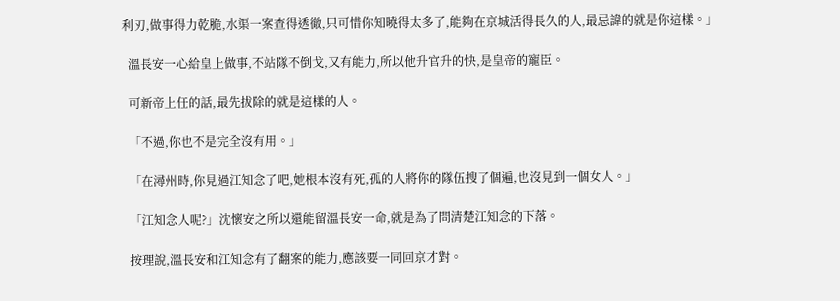利刃,做事得力乾脆,水渠一案查得透徹,只可惜你知曉得太多了,能夠在京城活得長久的人,最忌諱的就是你這樣。」

  溫長安一心給皇上做事,不站隊不倒戈,又有能力,所以他升官升的快,是皇帝的寵臣。

  可新帝上任的話,最先拔除的就是這樣的人。

  「不過,你也不是完全沒有用。」

  「在潯州時,你見過江知念了吧,她根本沒有死,孤的人將你的隊伍搜了個遍,也沒見到一個女人。」

  「江知念人呢?」沈懷安之所以還能留溫長安一命,就是為了問清楚江知念的下落。

  按理說,溫長安和江知念有了翻案的能力,應該要一同回京才對。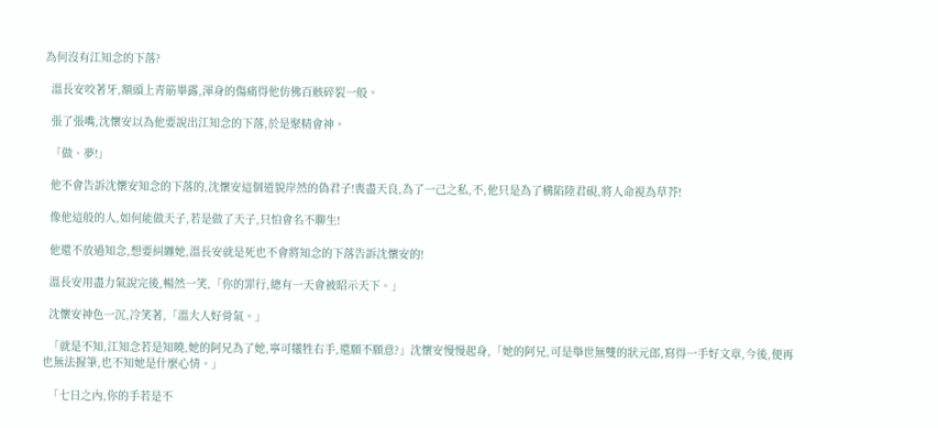為何沒有江知念的下落?

  溫長安咬著牙,額頭上青筋畢露,渾身的傷痛得他仿佛百骸碎裂一般。

  張了張嘴,沈懷安以為他要說出江知念的下落,於是聚精會神。

  「做、夢!」

  他不會告訴沈懷安知念的下落的,沈懷安這個道貌岸然的偽君子!喪盡天良,為了一己之私,不,他只是為了構陷陸君硯,將人命視為草芥!

  像他這般的人,如何能做天子,若是做了天子,只怕會名不聊生!

  他還不放過知念,想要糾纏她,溫長安就是死也不會將知念的下落告訴沈懷安的!

  溫長安用盡力氣說完後,暢然一笑,「你的罪行,總有一天會被昭示天下。」

  沈懷安神色一沉,冷笑著,「溫大人好骨氣。」

  「就是不知,江知念若是知曉,她的阿兄為了她,寧可犧牲右手,還願不願意?」沈懷安慢慢起身,「她的阿兄,可是舉世無雙的狀元郎,寫得一手好文章,今後,便再也無法握筆,也不知她是什麼心情。」

  「七日之內,你的手若是不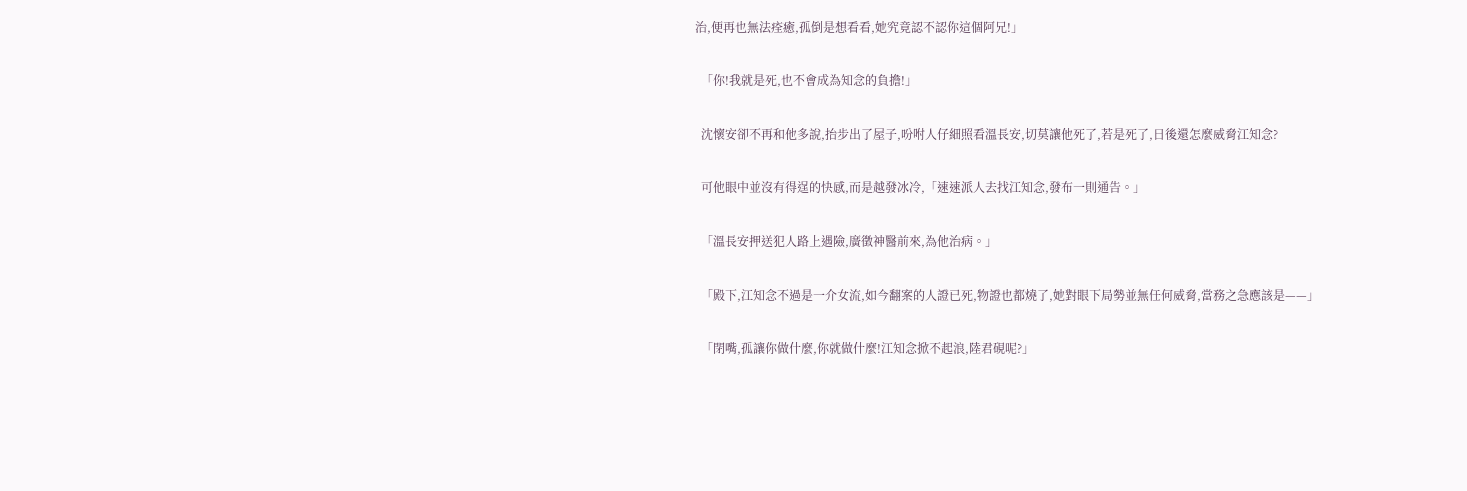治,便再也無法痊癒,孤倒是想看看,她究竟認不認你這個阿兄!」

  「你!我就是死,也不會成為知念的負擔!」

  沈懷安卻不再和他多說,抬步出了屋子,吩咐人仔細照看溫長安,切莫讓他死了,若是死了,日後還怎麼威脅江知念?

  可他眼中並沒有得逞的快感,而是越發冰冷,「速速派人去找江知念,發布一則通告。」

  「溫長安押送犯人路上遇險,廣徵神醫前來,為他治病。」

  「殿下,江知念不過是一介女流,如今翻案的人證已死,物證也都燒了,她對眼下局勢並無任何威脅,當務之急應該是——」

  「閉嘴,孤讓你做什麼,你就做什麼!江知念掀不起浪,陸君硯呢?」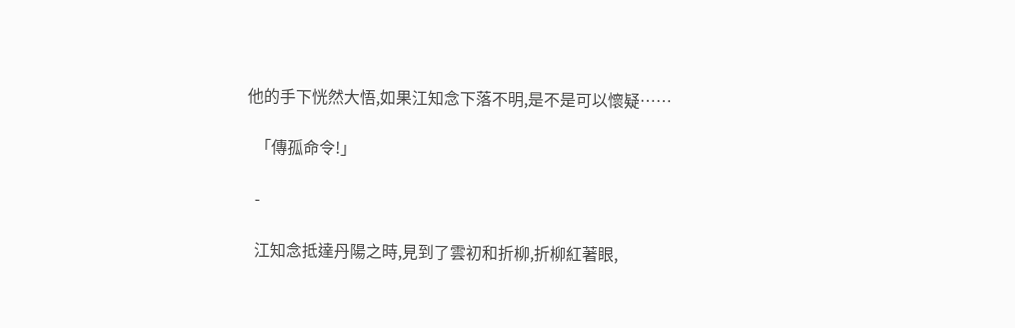他的手下恍然大悟,如果江知念下落不明,是不是可以懷疑……

  「傳孤命令!」

  -

  江知念抵達丹陽之時,見到了雲初和折柳,折柳紅著眼,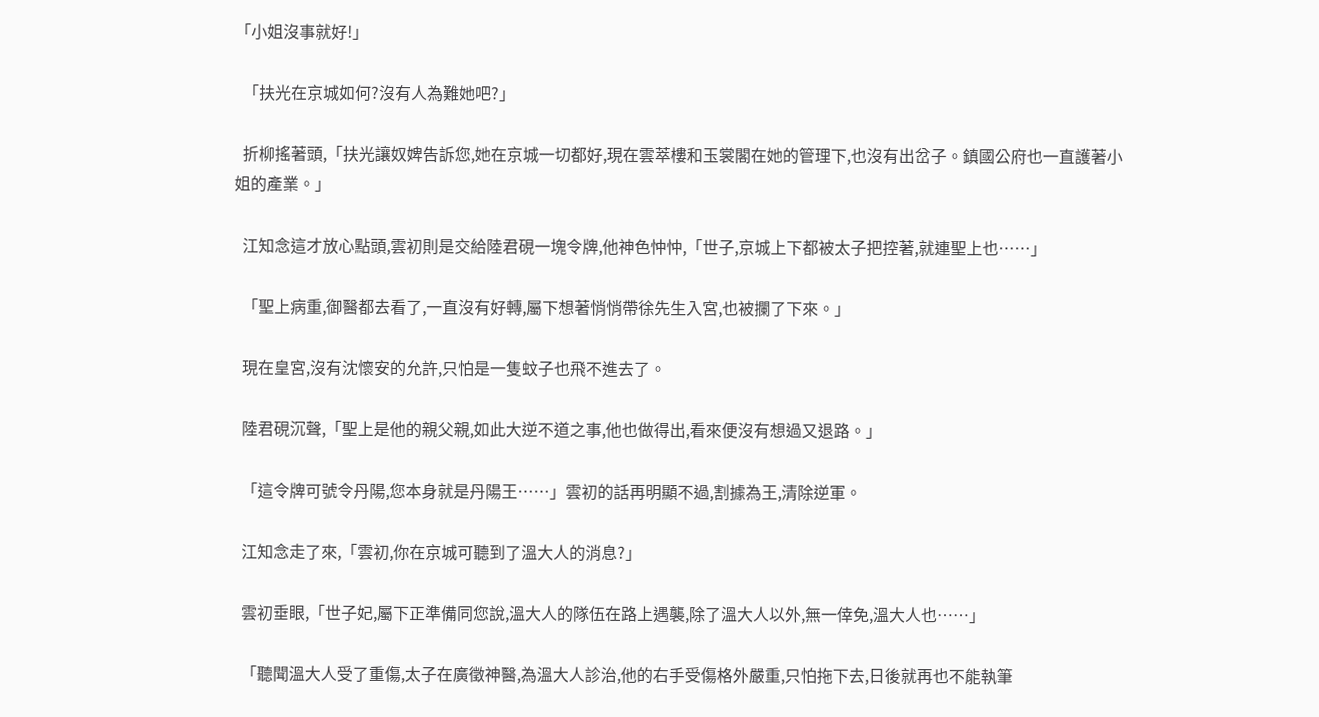「小姐沒事就好!」

  「扶光在京城如何?沒有人為難她吧?」

  折柳搖著頭,「扶光讓奴婢告訴您,她在京城一切都好,現在雲萃樓和玉裳閣在她的管理下,也沒有出岔子。鎮國公府也一直護著小姐的產業。」

  江知念這才放心點頭,雲初則是交給陸君硯一塊令牌,他神色忡忡,「世子,京城上下都被太子把控著,就連聖上也……」

  「聖上病重,御醫都去看了,一直沒有好轉,屬下想著悄悄帶徐先生入宮,也被攔了下來。」

  現在皇宮,沒有沈懷安的允許,只怕是一隻蚊子也飛不進去了。

  陸君硯沉聲,「聖上是他的親父親,如此大逆不道之事,他也做得出,看來便沒有想過又退路。」

  「這令牌可號令丹陽,您本身就是丹陽王……」雲初的話再明顯不過,割據為王,清除逆軍。

  江知念走了來,「雲初,你在京城可聽到了溫大人的消息?」

  雲初垂眼,「世子妃,屬下正準備同您說,溫大人的隊伍在路上遇襲,除了溫大人以外,無一倖免,溫大人也……」

  「聽聞溫大人受了重傷,太子在廣徵神醫,為溫大人診治,他的右手受傷格外嚴重,只怕拖下去,日後就再也不能執筆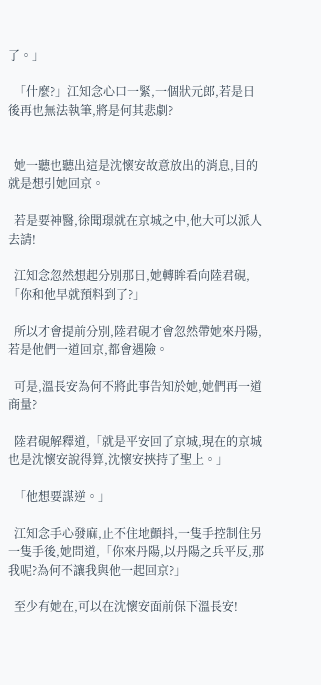了。」

  「什麼?」江知念心口一緊,一個狀元郎,若是日後再也無法執筆,將是何其悲劇?


  她一聽也聽出這是沈懷安故意放出的消息,目的就是想引她回京。

  若是要神醫,徐聞璟就在京城之中,他大可以派人去請!

  江知念忽然想起分別那日,她轉眸看向陸君硯,「你和他早就預料到了?」

  所以才會提前分別,陸君硯才會忽然帶她來丹陽,若是他們一道回京,都會遇險。

  可是,溫長安為何不將此事告知於她,她們再一道商量?

  陸君硯解釋道,「就是平安回了京城,現在的京城也是沈懷安說得算,沈懷安挾持了聖上。」

  「他想要謀逆。」

  江知念手心發麻,止不住地顫抖,一隻手控制住另一隻手後,她問道,「你來丹陽,以丹陽之兵平反,那我呢?為何不讓我與他一起回京?」

  至少有她在,可以在沈懷安面前保下溫長安!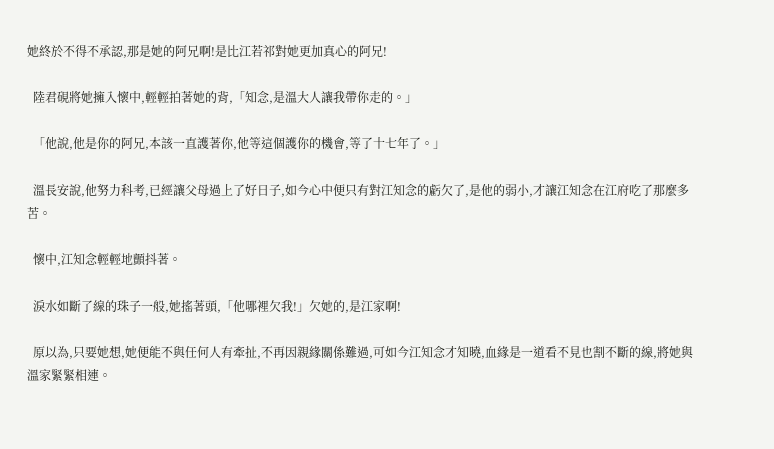她終於不得不承認,那是她的阿兄啊!是比江若祁對她更加真心的阿兄!

  陸君硯將她擁入懷中,輕輕拍著她的背,「知念,是溫大人讓我帶你走的。」

  「他說,他是你的阿兄,本該一直護著你,他等這個護你的機會,等了十七年了。」

  溫長安說,他努力科考,已經讓父母過上了好日子,如今心中便只有對江知念的虧欠了,是他的弱小,才讓江知念在江府吃了那麼多苦。

  懷中,江知念輕輕地顫抖著。

  淚水如斷了線的珠子一般,她搖著頭,「他哪裡欠我!」欠她的,是江家啊!

  原以為,只要她想,她便能不與任何人有牽扯,不再因親緣關係難過,可如今江知念才知曉,血緣是一道看不見也割不斷的線,將她與溫家緊緊相連。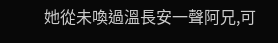她從未喚過溫長安一聲阿兄,可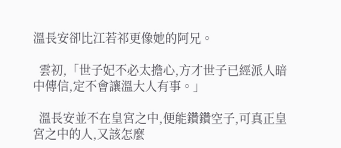溫長安卻比江若祁更像她的阿兄。

  雲初,「世子妃不必太擔心,方才世子已經派人暗中傳信,定不會讓溫大人有事。」

  溫長安並不在皇宮之中,便能鑽鑽空子,可真正皇宮之中的人,又該怎麼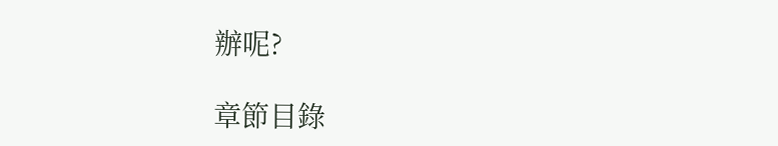辦呢?

章節目錄